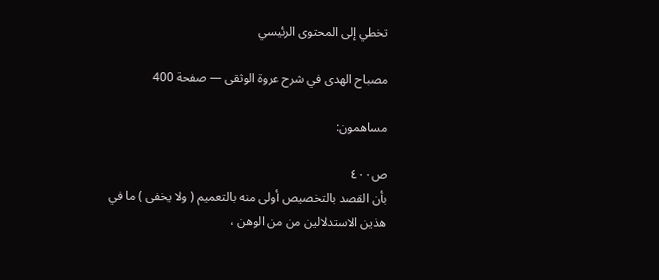تخطي إلى المحتوى الرئيسي

مصباح الهدى في شرح عروة الوثقى — صفحة 400

مساهمون:

ص٤٠٠
بأن القصد بالتخصيص أولى منه بالتعميم ( ولا يخفى ) ما في هذين الاستدلالين من من الوهن ،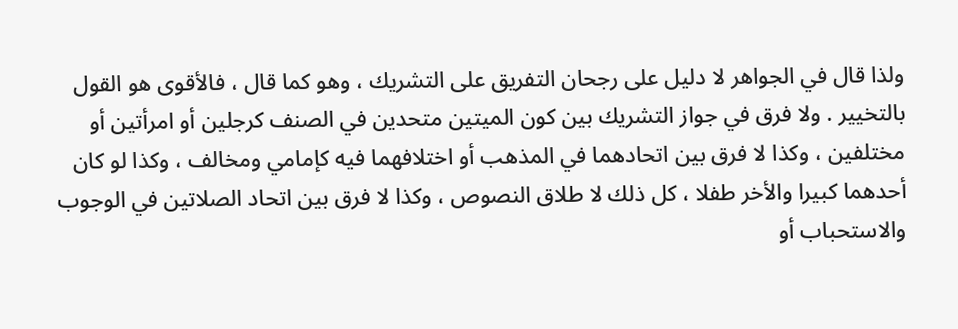ولذا قال في الجواهر لا دليل على رجحان التفريق على التشريك ، وهو كما قال ، فالأقوى هو القول بالتخيير . ولا فرق في جواز التشريك بين كون الميتين متحدين في الصنف كرجلين أو امرأتين أو مختلفين ، وكذا لا فرق بين اتحادهما في المذهب أو اختلافهما فيه كإمامي ومخالف ، وكذا لو كان أحدهما كبيرا والأخر طفلا ، كل ذلك لا طلاق النصوص ، وكذا لا فرق بين اتحاد الصلاتين في الوجوب والاستحباب أو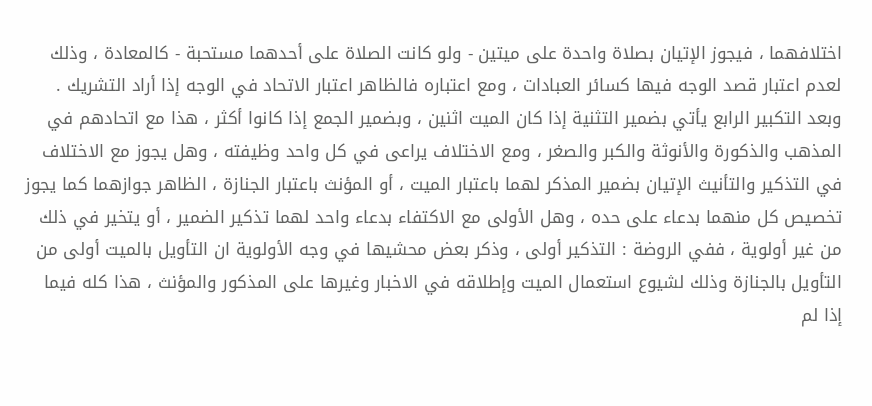اختلافهما ، فيجوز الإتيان بصلاة واحدة على ميتين - ولو كانت الصلاة على أحدهما مستحبة - كالمعادة ، وذلك لعدم اعتبار قصد الوجه فيها كسائر العبادات ، ومع اعتباره فالظاهر اعتبار الاتحاد في الوجه إذا أراد التشريك . وبعد التكبير الرابع يأتي بضمير التثنية إذا كان الميت اثنين ، وبضمير الجمع إذا كانوا أكثر ، هذا مع اتحادهم في المذهب والذكورة والأنوثة والكبر والصغر ، ومع الاختلاف يراعى في كل واحد وظيفته ، وهل يجوز مع الاختلاف في التذكير والتأنيث الإتيان بضمير المذكر لهما باعتبار الميت ، أو المؤنث باعتبار الجنازة ، الظاهر جوازهما كما يجوز تخصيص كل منهما بدعاء على حده ، وهل الأولى مع الاكتفاء بدعاء واحد لهما تذكير الضمير ، أو يتخير في ذلك من غير أولوية ، ففي الروضة : التذكير أولى ، وذكر بعض محشيها في وجه الأولوية ان التأويل بالميت أولى من التأويل بالجنازة وذلك لشيوع استعمال الميت وإطلاقه في الاخبار وغيرها على المذكور والمؤنث ، هذا كله فيما إذا لم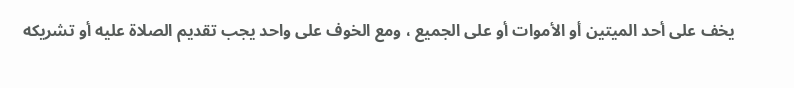يخف على أحد الميتين أو الأموات أو على الجميع ، ومع الخوف على واحد يجب تقديم الصلاة عليه أو تشريكه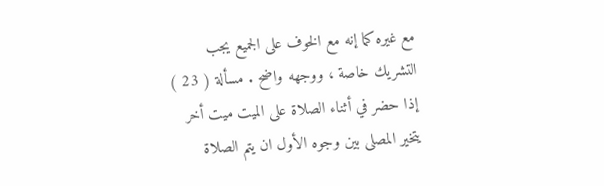مع غيره كما إنه مع الخوف على الجميع يجب التشريك خاصة ، ووجهه واضح . مسألة ( 23 ) إذا حضر في أثناء الصلاة على الميت ميت أخر يتخير المصلى بين وجوه الأول ان يتم الصلاة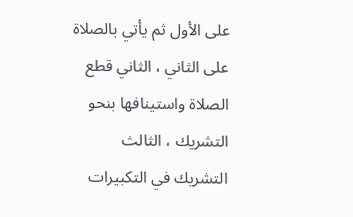على الأول ثم يأتي بالصلاة على الثاني ، الثاني قطع الصلاة واستينافها بنحو التشريك ، الثالث التشريك في التكبيرات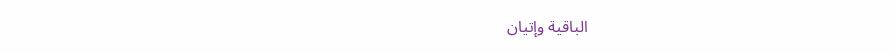الباقية وإتيان